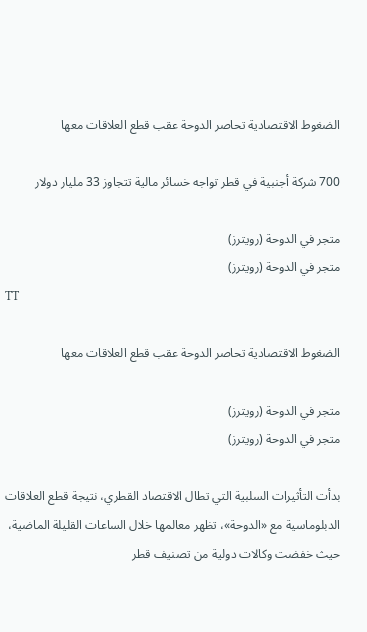الضغوط الاقتصادية تحاصر الدوحة عقب قطع العلاقات معها

700 شركة أجنبية في قطر تواجه خسائر مالية تتجاوز 33 مليار دولار

متجر في الدوحة (رويترز)
متجر في الدوحة (رويترز)
TT

الضغوط الاقتصادية تحاصر الدوحة عقب قطع العلاقات معها

متجر في الدوحة (رويترز)
متجر في الدوحة (رويترز)

بدأت التأثيرات السلبية التي تطال الاقتصاد القطري، نتيجة قطع العلاقات الدبلوماسية مع «الدوحة»، تظهر معالمها خلال الساعات القليلة الماضية، حيث خفضت وكالات دولية من تصنيف قطر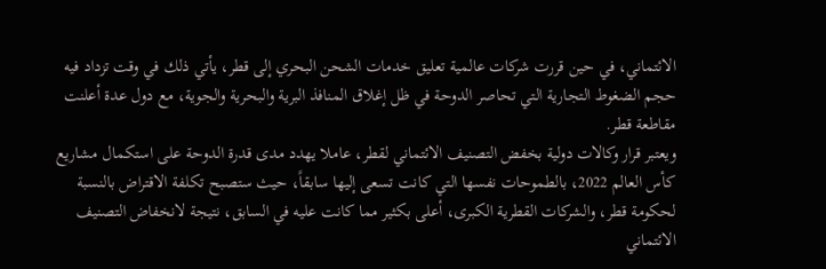الائتماني، في حين قررت شركات عالمية تعليق خدمات الشحن البحري إلى قطر، يأتي ذلك في وقت تزداد فيه حجم الضغوط التجارية التي تحاصر الدوحة في ظل إغلاق المنافذ البرية والبحرية والجوية، مع دول عدة أعلنت مقاطعة قطر.
ويعتبر قرار وكالات دولية بخفض التصنيف الائتماني لقطر، عاملا يهدد مدى قدرة الدوحة على استكمال مشاريع كأس العالم 2022، بالطموحات نفسها التي كانت تسعى إليها سابقاً، حيث ستصبح تكلفة الاقتراض بالنسبة لحكومة قطر، والشركات القطرية الكبرى، أعلى بكثير مما كانت عليه في السابق، نتيجة لانخفاض التصنيف الائتماني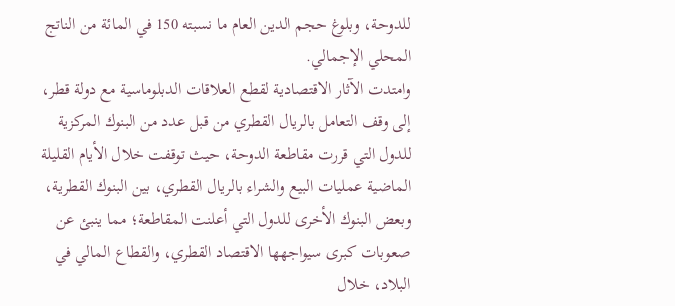للدوحة، وبلوغ حجم الدين العام ما نسبته 150 في المائة من الناتج المحلي الإجمالي.
وامتدت الآثار الاقتصادية لقطع العلاقات الدبلوماسية مع دولة قطر، إلى وقف التعامل بالريال القطري من قبل عدد من البنوك المركزية للدول التي قررت مقاطعة الدوحة، حيث توقفت خلال الأيام القليلة الماضية عمليات البيع والشراء بالريال القطري، بين البنوك القطرية، وبعض البنوك الأخرى للدول التي أعلنت المقاطعة؛ مما ينبئ عن صعوبات كبرى سيواجهها الاقتصاد القطري، والقطاع المالي في البلاد، خلال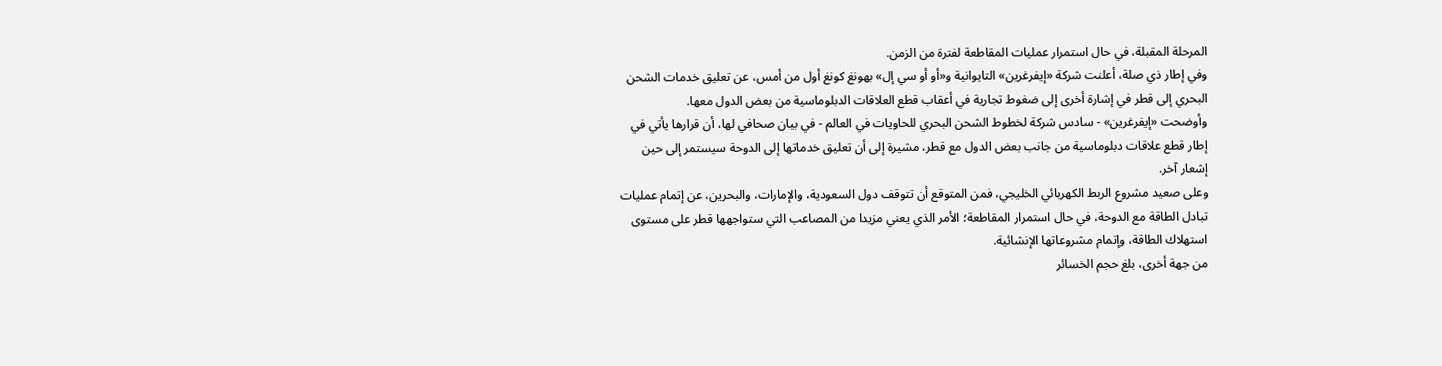المرحلة المقبلة، في حال استمرار عمليات المقاطعة لفترة من الزمن.
وفي إطار ذي صلة، أعلنت شركة «إيفرغرين» التايوانية و«أو أو سي إل» بهونغ كونغ أول من أمس، عن تعليق خدمات الشحن البحري إلى قطر في إشارة أخرى إلى ضغوط تجارية في أعقاب قطع العلاقات الدبلوماسية من بعض الدول معها.
وأوضحت «إيفرغرين» - سادس شركة لخطوط الشحن البحري للحاويات في العالم - في بيان صحافي لها، أن قرارها يأتي في إطار قطع علاقات دبلوماسية من جانب بعض الدول مع قطر، مشيرة إلى أن تعليق خدماتها إلى الدوحة سيستمر إلى حين إشعار آخر.
وعلى صعيد مشروع الربط الكهربائي الخليجي، فمن المتوقع أن تتوقف دول السعودية، والإمارات، والبحرين، عن إتمام عمليات تبادل الطاقة مع الدوحة، في حال استمرار المقاطعة؛ الأمر الذي يعني مزيدا من المصاعب التي ستواجهها قطر على مستوى استهلاك الطاقة، وإتمام مشروعاتها الإنشائية.
من جهة أخرى، بلغ حجم الخسائر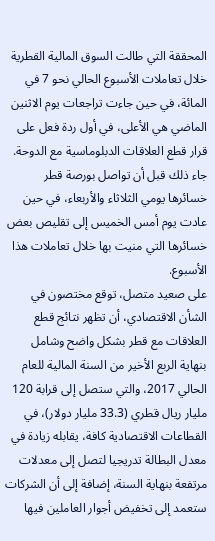المحققة التي طالت السوق المالية القطرية خلال تعاملات الأسبوع الحالي نحو 7 في المائة، في حين جاءت تراجعات يوم الاثنين الماضي هي الأعلى، في أول ردة فعل على قرار قطع العلاقات الدبلوماسية مع الدوحة. جاء ذلك قبل أن تواصل بورصة قطر خسائرها يومي الثلاثاء والأربعاء، في حين عادت يوم أمس الخميس إلى تقليص بعض خسائرها التي منيت بها خلال تعاملات هذا الأسبوع.
على صعيد متصل، توقع مختصون في الشأن الاقتصادي، أن تظهر نتائج قطع العلاقات مع قطر بشكل واضح وشامل بنهاية الربع الأخير من السنة المالية للعام الحالي 2017، والتي ستصل إلى قرابة 120 مليار ريال قطري (33.3 مليار دولار)، في القطاعات الاقتصادية كافة، يقابله زيادة في معدل البطالة تدريجيا لتصل إلى معدلات مرتفعة بنهاية السنة، إضافة إلى أن الشركات ستعمد إلى تخفيض أجوار العاملين فيها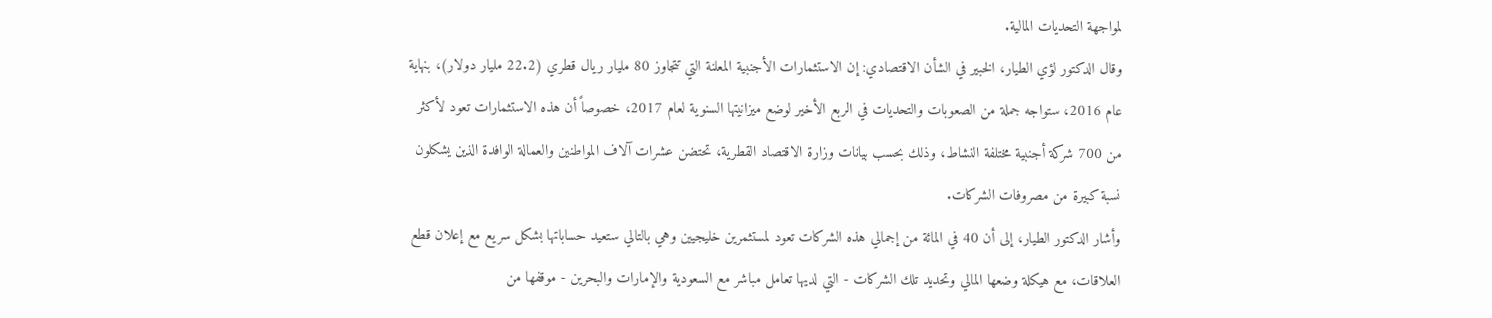لمواجهة التحديات المالية.
وقال الدكتور لؤي الطيار، الخبير في الشأن الاقتصادي: إن الاستثمارات الأجنبية المعلنة التي تتجاوز 80 مليار ريال قطري (22.2 مليار دولار)، بنهاية عام 2016، ستواجه جملة من الصعوبات والتحديات في الربع الأخير لوضع ميزانيتها السنوية لعام 2017، خصوصاً أن هذه الاستثمارات تعود لأكثر من 700 شركة أجنبية مختلفة النشاط، وذلك بحسب بيانات وزارة الاقتصاد القطرية، تحتضن عشرات آلاف المواطنين والعمالة الوافدة الذين يشكلون نسبة كبيرة من مصروفات الشركات.
وأشار الدكتور الطيار، إلى أن 40 في المائة من إجمالي هذه الشركات تعود لمستثمرين خليجيين وهي بالتالي ستعيد حساباتها بشكل سريع مع إعلان قطع العلاقات، مع هيكلة وضعها المالي وتحديد تلك الشركات - التي لديها تعامل مباشر مع السعودية والإمارات والبحرين - موقفها من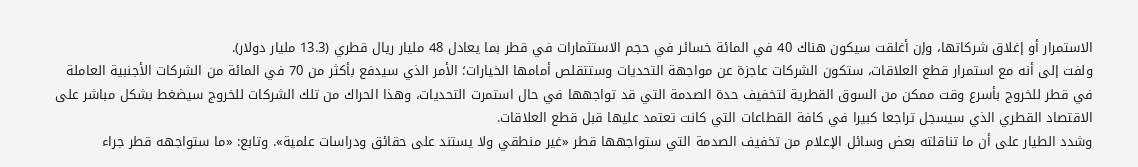الاستمرار أو إغلاق شركاتها، وإن أغلقت سيكون هناك 40 في المائة خسائر في حجم الاستثمارات في قطر بما يعادل 48 مليار ريال قطري (13.3 مليار دولار).
ولفت إلى أنه مع استمرار قطع العلاقات، ستكون الشركات عاجزة عن مواجهة التحديات وستتقلص أمامها الخيارات؛ الأمر الذي سيدفع بأكثر من 70 في المائة من الشركات الأجنبية العاملة في قطر للخروج بأسرع وقت ممكن من السوق القطرية لتخفيف حدة الصدمة التي قد تواجهها في حال استمرت التحديات، وهذا الحراك من تلك الشركات للخروج سيضغط بشكل مباشر على الاقتصاد القطري الذي سيسجل تراجعا كبيرا في كافة القطاعات التي كانت تعتمد عليها قبل قطع العلاقات.
وشدد الطيار على أن ما تناقلته بعض وسائل الإعلام من تخفيف الصدمة التي ستواجهها قطر «غير منطقي ولا يستند على حقائق ودراسات علمية». وتابع: «ما ستواجهه قطر جراء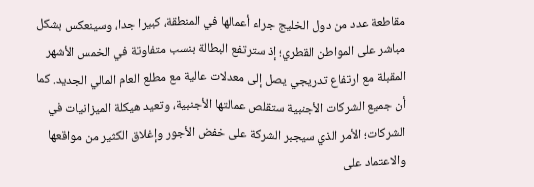مقاطعة عدد من دول الخليج جراء أعمالها في المنطقة، كبيرا جدا، وسينعكس بشكل مباشر على المواطن القطري؛ إذ سترتفع البطالة بنسب متفاوتة في الخمس الأشهر المقبلة مع ارتفاع تدريجي يصل إلى معدلات عالية مع مطلع العام المالي الجديد. كما أن جميع الشركات الأجنبية ستقلص عمالتها الأجنبية، وتعيد هيكلة الميزانيات في الشركات؛ الأمر الذي سيجبر الشركة على خفض الأجور وإغلاق الكثير من مواقعها والاعتماد على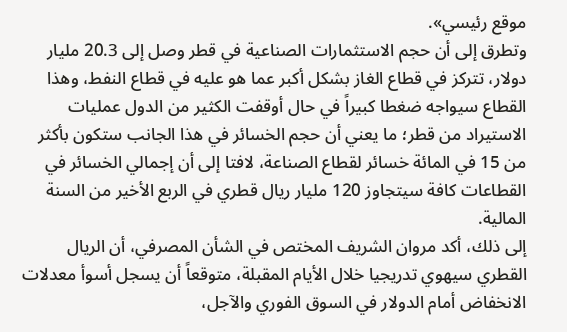موقع رئيسي».
وتطرق إلى أن حجم الاستثمارات الصناعية في قطر وصل إلى 20.3 مليار دولار، تتركز في قطاع الغاز بشكل أكبر عما هو عليه في قطاع النفط، وهذا القطاع سيواجه ضغطا كبيراً في حال أوقفت الكثير من الدول عمليات الاستيراد من قطر؛ ما يعني أن حجم الخسائر في هذا الجانب ستكون بأكثر من 15 في المائة خسائر لقطاع الصناعة، لافتا إلى أن إجمالي الخسائر في القطاعات كافة سيتجاوز 120 مليار ريال قطري في الربع الأخير من السنة المالية.
إلى ذلك، أكد مروان الشريف المختص في الشأن المصرفي، أن الريال القطري سيهوي تدريجيا خلال الأيام المقبلة، متوقعاً أن يسجل أسوأ معدلات الانخفاض أمام الدولار في السوق الفوري والآجل،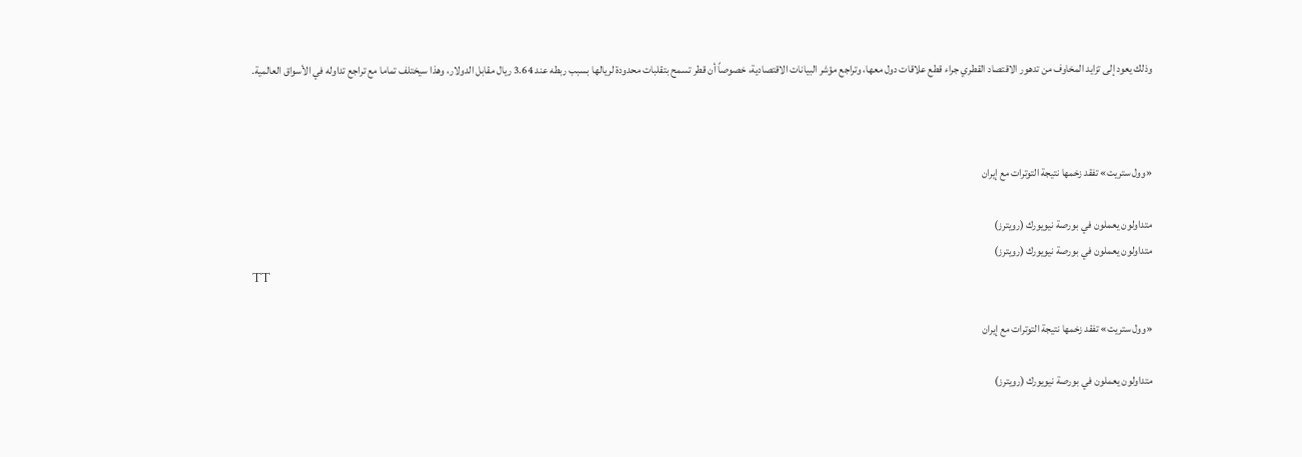وذلك يعود إلى تزايد المخاوف من تدهور الاقتصاد القطري جراء قطع علاقات دول معها، وتراجع مؤشر البيانات الاقتصادية، خصوصاً أن قطر تسمح بتقلبات محدودة لريالها بسبب ربطه عند 3.64 ريال مقابل الدولار، وهذا سيختلف تماما مع تراجع تداوله في الأسواق العالمية.



«وول ستريت» تفقد زخمها نتيجة التوترات مع إيران

متداولون يعملون في بورصة نيويورك (رويترز)
متداولون يعملون في بورصة نيويورك (رويترز)
TT

«وول ستريت» تفقد زخمها نتيجة التوترات مع إيران

متداولون يعملون في بورصة نيويورك (رويترز)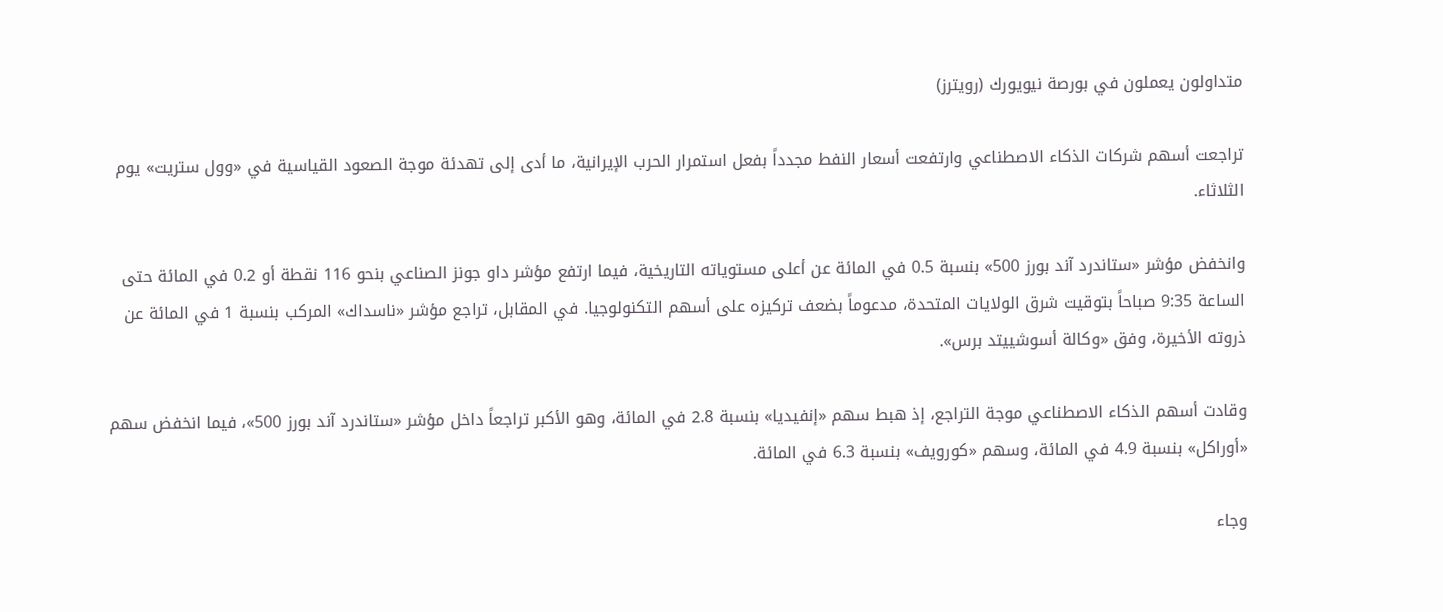متداولون يعملون في بورصة نيويورك (رويترز)

تراجعت أسهم شركات الذكاء الاصطناعي وارتفعت أسعار النفط مجدداً بفعل استمرار الحرب الإيرانية، ما أدى إلى تهدئة موجة الصعود القياسية في «وول ستريت» يوم الثلاثاء.

وانخفض مؤشر «ستاندرد آند بورز 500» بنسبة 0.5 في المائة عن أعلى مستوياته التاريخية، فيما ارتفع مؤشر داو جونز الصناعي بنحو 116 نقطة أو 0.2 في المائة حتى الساعة 9:35 صباحاً بتوقيت شرق الولايات المتحدة، مدعوماً بضعف تركيزه على أسهم التكنولوجيا. في المقابل، تراجع مؤشر «ناسداك» المركب بنسبة 1 في المائة عن ذروته الأخيرة، وفق «وكالة أسوشييتد برس».

وقادت أسهم الذكاء الاصطناعي موجة التراجع، إذ هبط سهم «إنفيديا» بنسبة 2.8 في المائة، وهو الأكبر تراجعاً داخل مؤشر «ستاندرد آند بورز 500»، فيما انخفض سهم «أوراكل» بنسبة 4.9 في المائة، وسهم «كورويف» بنسبة 6.3 في المائة.

وجاء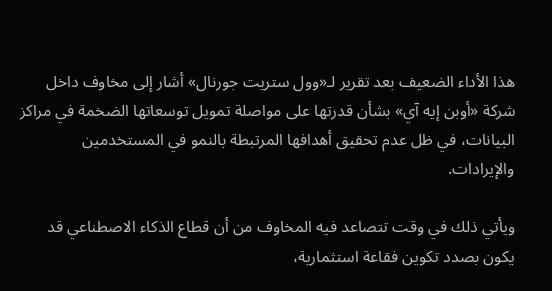هذا الأداء الضعيف بعد تقرير لـ«وول ستريت جورنال» أشار إلى مخاوف داخل شركة «أوبن إيه آي» بشأن قدرتها على مواصلة تمويل توسعاتها الضخمة في مراكز البيانات، في ظل عدم تحقيق أهدافها المرتبطة بالنمو في المستخدمين والإيرادات.

ويأتي ذلك في وقت تتصاعد فيه المخاوف من أن قطاع الذكاء الاصطناعي قد يكون بصدد تكوين فقاعة استثمارية،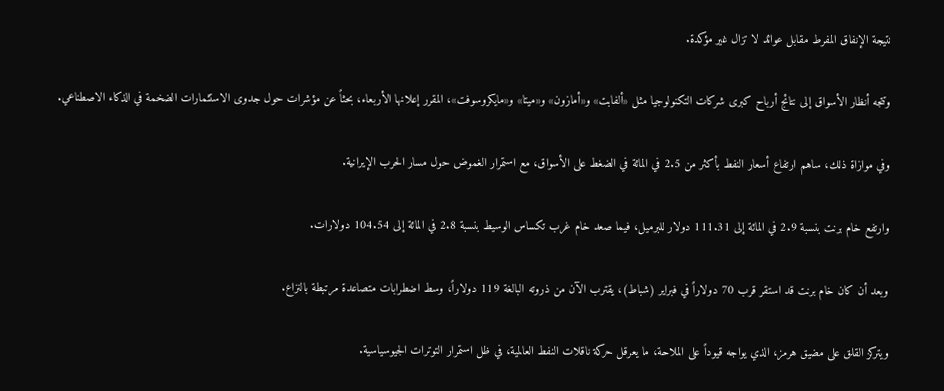نتيجة الإنفاق المفرط مقابل عوائد لا تزال غير مؤكدة.

وتتجه أنظار الأسواق إلى نتائج أرباح كبرى شركات التكنولوجيا مثل «ألفابت» و«أمازون» و«ميتا» و«مايكروسوفت»، المقرر إعلانها الأربعاء، بحثاً عن مؤشرات حول جدوى الاستثمارات الضخمة في الذكاء الاصطناعي.

وفي موازاة ذلك، ساهم ارتفاع أسعار النفط بأكثر من 2.5 في المائة في الضغط على الأسواق، مع استمرار الغموض حول مسار الحرب الإيرانية.

وارتفع خام برنت بنسبة 2.9 في المائة إلى 111.31 دولار للبرميل، فيما صعد خام غرب تكساس الوسيط بنسبة 2.8 في المائة إلى 104.54 دولارات.

وبعد أن كان خام برنت قد استقر قرب 70 دولاراً في فبراير (شباط)، يقترب الآن من ذروته البالغة 119 دولاراً، وسط اضطرابات متصاعدة مرتبطة بالنزاع.

ويتركز القلق على مضيق هرمز، الذي يواجه قيوداً على الملاحة، ما يعرقل حركة ناقلات النفط العالمية، في ظل استمرار التوترات الجيوسياسية.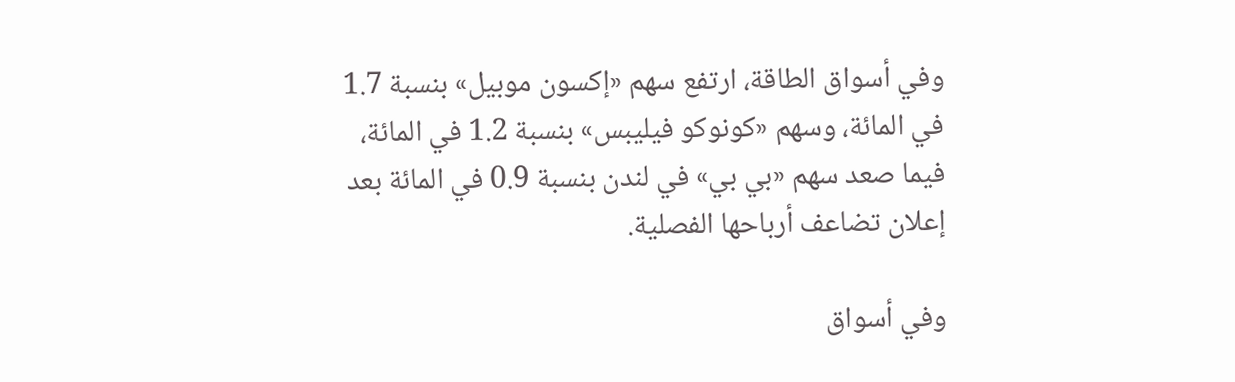وفي أسواق الطاقة، ارتفع سهم «إكسون موبيل» بنسبة 1.7 في المائة، وسهم «كونوكو فيليبس» بنسبة 1.2 في المائة، فيما صعد سهم «بي بي» في لندن بنسبة 0.9 في المائة بعد إعلان تضاعف أرباحها الفصلية.

وفي أسواق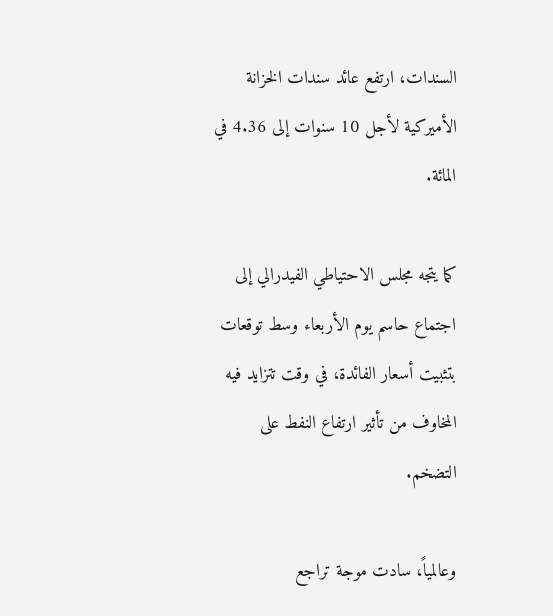السندات، ارتفع عائد سندات الخزانة الأميركية لأجل 10 سنوات إلى 4.36 في المائة.

كما يتجه مجلس الاحتياطي الفيدرالي إلى اجتماع حاسم يوم الأربعاء وسط توقعات بتثبيت أسعار الفائدة، في وقت تتزايد فيه المخاوف من تأثير ارتفاع النفط على التضخم.

وعالمياً، سادت موجة تراجع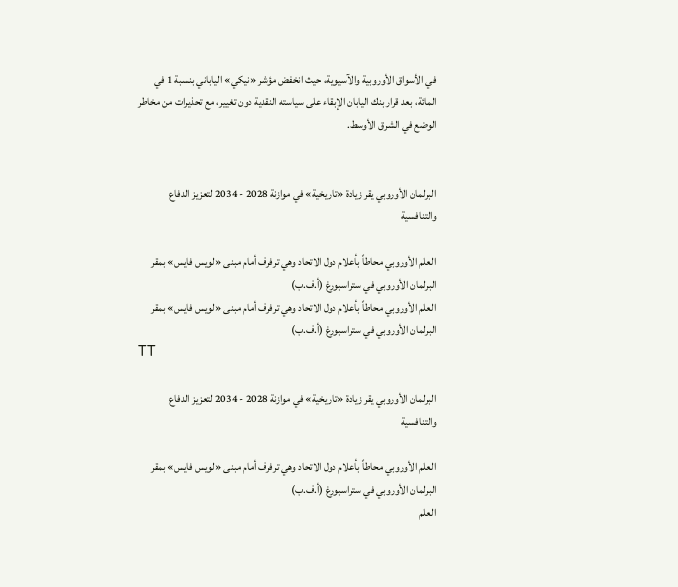في الأسواق الأوروبية والآسيوية، حيث انخفض مؤشر «نيكي» الياباني بنسبة 1 في المائة، بعد قرار بنك اليابان الإبقاء على سياسته النقدية دون تغيير، مع تحذيرات من مخاطر الوضع في الشرق الأوسط.


البرلمان الأوروبي يقر زيادة «تاريخية» في موازنة 2028 - 2034 لتعزيز الدفاع والتنافسية

العلم الأوروبي محاطاً بأعلام دول الاتحاد وهي ترفرف أمام مبنى «لويس فايس» بمقر البرلمان الأوروبي في ستراسبورغ (أ.ف.ب)
العلم الأوروبي محاطاً بأعلام دول الاتحاد وهي ترفرف أمام مبنى «لويس فايس» بمقر البرلمان الأوروبي في ستراسبورغ (أ.ف.ب)
TT

البرلمان الأوروبي يقر زيادة «تاريخية» في موازنة 2028 - 2034 لتعزيز الدفاع والتنافسية

العلم الأوروبي محاطاً بأعلام دول الاتحاد وهي ترفرف أمام مبنى «لويس فايس» بمقر البرلمان الأوروبي في ستراسبورغ (أ.ف.ب)
العلم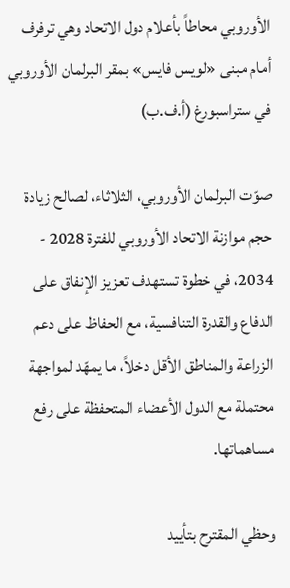الأوروبي محاطاً بأعلام دول الاتحاد وهي ترفرف أمام مبنى «لويس فايس» بمقر البرلمان الأوروبي في ستراسبورغ (أ.ف.ب)

صوّت البرلمان الأوروبي، الثلاثاء، لصالح زيادة حجم موازنة الاتحاد الأوروبي للفترة 2028 - 2034، في خطوة تستهدف تعزيز الإنفاق على الدفاع والقدرة التنافسية، مع الحفاظ على دعم الزراعة والمناطق الأقل دخلاً، ما يمهّد لمواجهة محتملة مع الدول الأعضاء المتحفظة على رفع مساهماتها.

وحظي المقترح بتأييد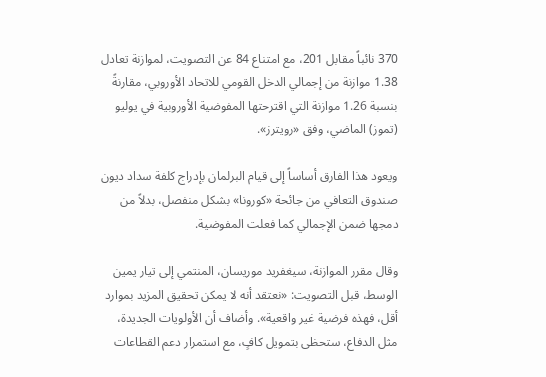370 نائباً مقابل 201، مع امتناع 84 عن التصويت، لموازنة تعادل 1.38 موازنة من إجمالي الدخل القومي للاتحاد الأوروبي، مقارنةً بنسبة 1.26 موازنة التي اقترحتها المفوضية الأوروبية في يوليو (تموز) الماضي، وفق «رويترز».

ويعود هذا الفارق أساساً إلى قيام البرلمان بإدراج كلفة سداد ديون صندوق التعافي من جائحة «كورونا» بشكل منفصل، بدلاً من دمجها ضمن الإجمالي كما فعلت المفوضية.

وقال مقرر الموازنة، سيغفريد موريسان، المنتمي إلى تيار يمين الوسط، قبل التصويت: «نعتقد أنه لا يمكن تحقيق المزيد بموارد أقل، فهذه فرضية غير واقعية». وأضاف أن الأولويات الجديدة، مثل الدفاع، ستحظى بتمويل كافٍ، مع استمرار دعم القطاعات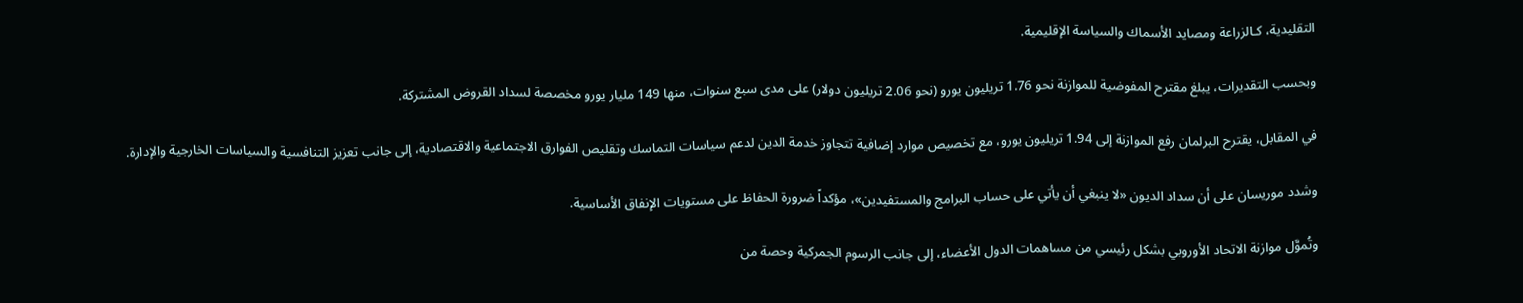التقليدية، كـالزراعة ومصايد الأسماك والسياسة الإقليمية.

وبحسب التقديرات، يبلغ مقترح المفوضية للموازنة نحو 1.76 تريليون يورو (نحو 2.06 تريليون دولار) على مدى سبع سنوات، منها 149 مليار يورو مخصصة لسداد القروض المشتركة.

في المقابل، يقترح البرلمان رفع الموازنة إلى 1.94 تريليون يورو، مع تخصيص موارد إضافية تتجاوز خدمة الدين لدعم سياسات التماسك وتقليص الفوارق الاجتماعية والاقتصادية، إلى جانب تعزيز التنافسية والسياسات الخارجية والإدارة.

وشدد موريسان على أن سداد الديون «لا ينبغي أن يأتي على حساب البرامج والمستفيدين»، مؤكداً ضرورة الحفاظ على مستويات الإنفاق الأساسية.

وتُموَّل موازنة الاتحاد الأوروبي بشكل رئيسي من مساهمات الدول الأعضاء، إلى جانب الرسوم الجمركية وحصة من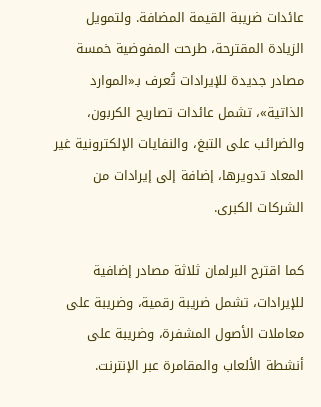عائدات ضريبة القيمة المضافة. ولتمويل الزيادة المقترحة، طرحت المفوضية خمسة مصادر جديدة للإيرادات تُعرف بـ«الموارد الذاتية»، تشمل عائدات تصاريح الكربون، والضرائب على التبغ، والنفايات الإلكترونية غير المعاد تدويرها، إضافة إلى إيرادات من الشركات الكبرى.

كما اقترح البرلمان ثلاثة مصادر إضافية للإيرادات، تشمل ضريبة رقمية، وضريبة على معاملات الأصول المشفرة، وضريبة على أنشطة الألعاب والمقامرة عبر الإنترنت.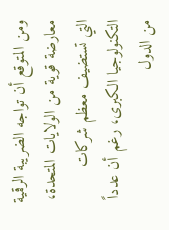ومن المتوقع أن تواجه الضريبة الرقمية معارضة قوية من الولايات المتحدة، التي تستضيف معظم شركات التكنولوجيا الكبرى، رغم أن عدداً من الدول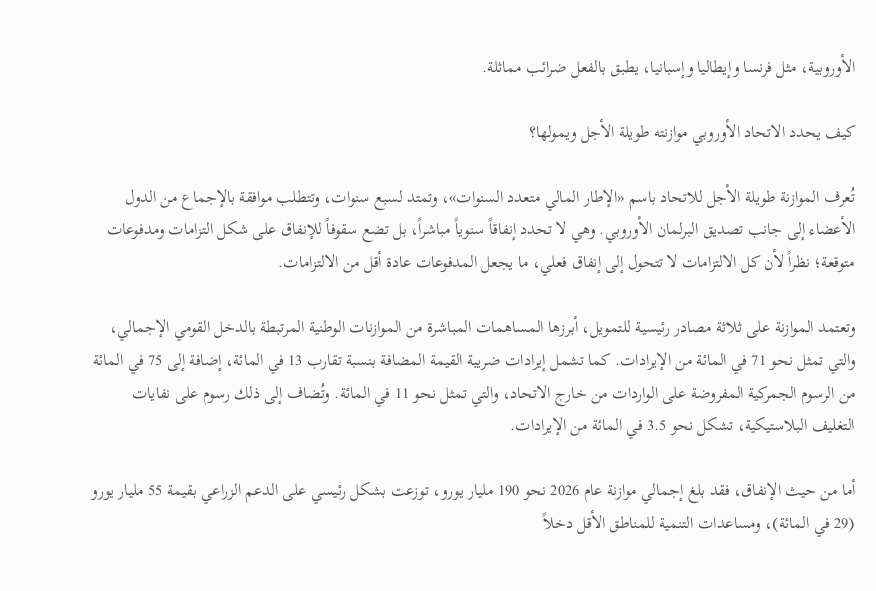الأوروبية، مثل فرنسا وإيطاليا وإسبانيا، يطبق بالفعل ضرائب مماثلة.

كيف يحدد الاتحاد الأوروبي موازنته طويلة الأجل ويمولها؟

تُعرف الموازنة طويلة الأجل للاتحاد باسم «الإطار المالي متعدد السنوات»، وتمتد لسبع سنوات، وتتطلب موافقة بالإجماع من الدول الأعضاء إلى جانب تصديق البرلمان الأوروبي. وهي لا تحدد إنفاقاً سنوياً مباشراً، بل تضع سقوفاً للإنفاق على شكل التزامات ومدفوعات متوقعة؛ نظراً لأن كل الالتزامات لا تتحول إلى إنفاق فعلي، ما يجعل المدفوعات عادة أقل من الالتزامات.

وتعتمد الموازنة على ثلاثة مصادر رئيسية للتمويل، أبرزها المساهمات المباشرة من الموازنات الوطنية المرتبطة بالدخل القومي الإجمالي، والتي تمثل نحو 71 في المائة من الإيرادات. كما تشمل إيرادات ضريبة القيمة المضافة بنسبة تقارب 13 في المائة، إضافة إلى 75 في المائة من الرسوم الجمركية المفروضة على الواردات من خارج الاتحاد، والتي تمثل نحو 11 في المائة. وتُضاف إلى ذلك رسوم على نفايات التغليف البلاستيكية، تشكل نحو 3.5 في المائة من الإيرادات.

أما من حيث الإنفاق، فقد بلغ إجمالي موازنة عام 2026 نحو 190 مليار يورو، توزعت بشكل رئيسي على الدعم الزراعي بقيمة 55 مليار يورو (29 في المائة)، ومساعدات التنمية للمناطق الأقل دخلاً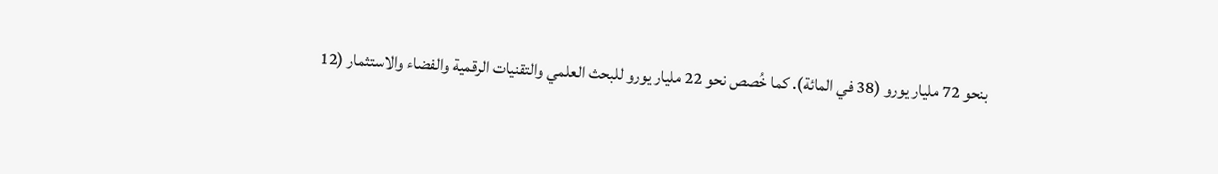بنحو 72 مليار يورو (38 في المائة). كما خُصص نحو 22 مليار يورو للبحث العلمي والتقنيات الرقمية والفضاء والاستثمار (12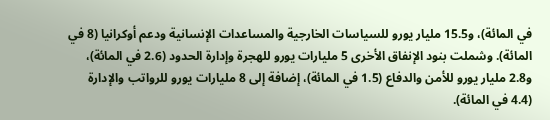في المائة)، و15.5 مليار يورو للسياسات الخارجية والمساعدات الإنسانية ودعم أوكرانيا (8 في المائة). وشملت بنود الإنفاق الأخرى 5 مليارات يورو للهجرة وإدارة الحدود (2.6 في المائة)، و2.8 مليار يورو للأمن والدفاع (1.5 في المائة)، إضافة إلى 8 مليارات يورو للرواتب والإدارة (4.4 في المائة).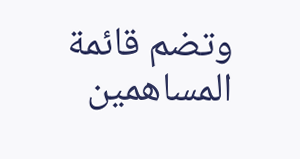وتضم قائمة المساهمين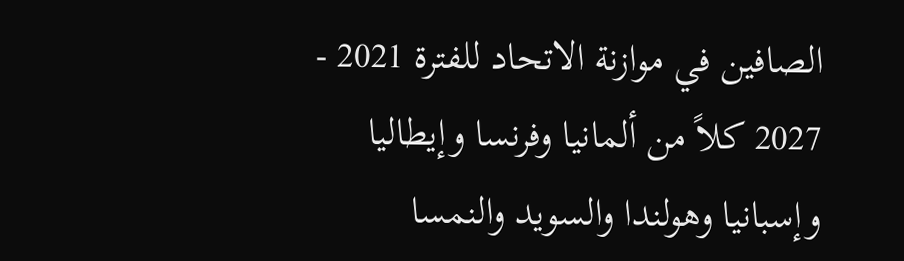الصافين في موازنة الاتحاد للفترة 2021 - 2027 كلاً من ألمانيا وفرنسا وإيطاليا وإسبانيا وهولندا والسويد والنمسا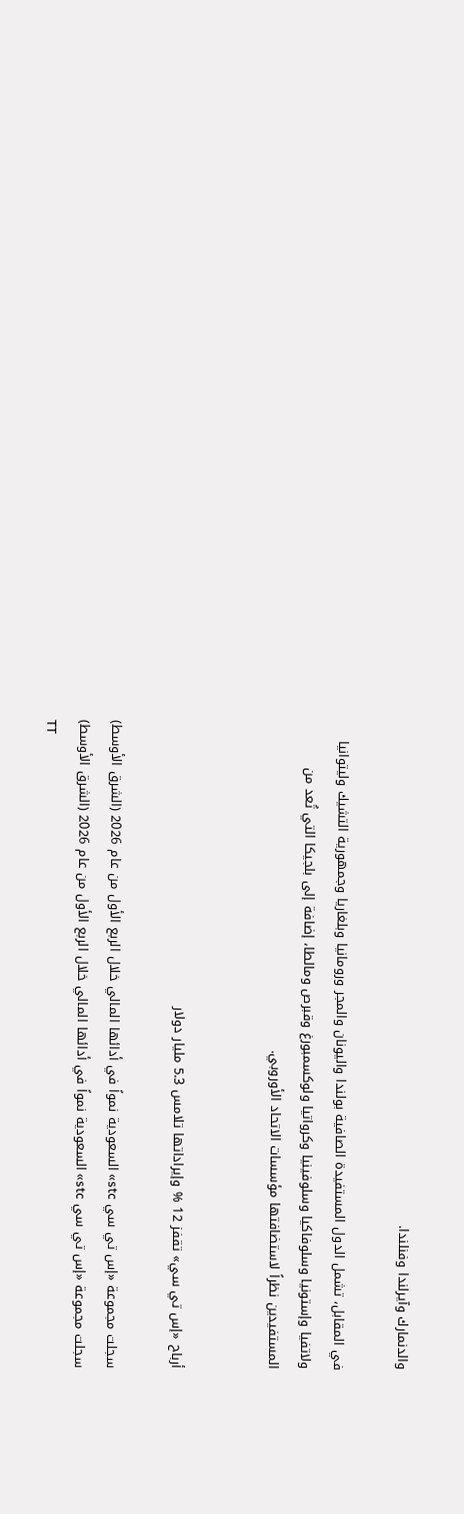والدنمارك وآيرلندا وفنلندا.

في المقابل، تشمل الدول المستفيدة الصافية بولندا واليونان والمجر ورومانيا وبلغاريا وجمهورية التشيك وليتوانيا ولاتفيا وإستونيا وسلوفاكيا وسلوفينيا وكرواتيا ولوكسمبورغ وقبرص ومالطا، إضافة إلى بلجيكا التي تُعد من المستفيدين نظراً لاستضافتها مؤسسات الاتحاد الأوروبي.


أرباح «إس تي سي» تقفز 12 % وإيراداتها تلامس 5.3 مليار دولار

سجلت مجموعة «إس تي سي stc» السعودية نمواً في أدائها المالي خلال الربع الأول من عام 2026 (الشرق الأوسط)
سجلت مجموعة «إس تي سي stc» السعودية نمواً في أدائها المالي خلال الربع الأول من عام 2026 (الشرق الأوسط)
TT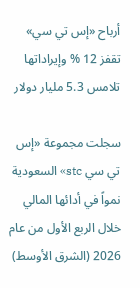أرباح «إس تي سي» تقفز 12 % وإيراداتها تلامس 5.3 مليار دولار

سجلت مجموعة «إس تي سي stc» السعودية نمواً في أدائها المالي خلال الربع الأول من عام 2026 (الشرق الأوسط)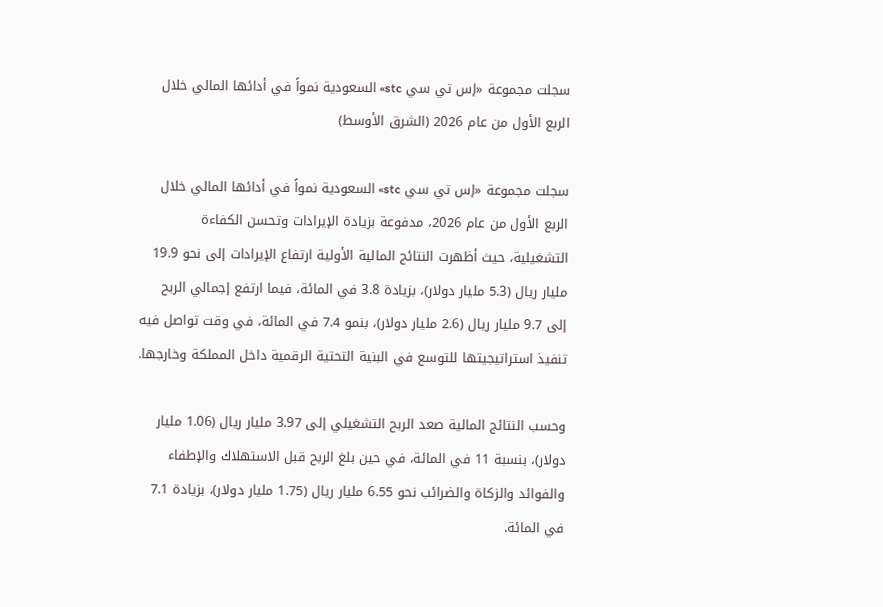سجلت مجموعة «إس تي سي stc» السعودية نمواً في أدائها المالي خلال الربع الأول من عام 2026 (الشرق الأوسط)

سجلت مجموعة «إس تي سي stc» السعودية نمواً في أدائها المالي خلال الربع الأول من عام 2026، مدفوعة بزيادة الإيرادات وتحسن الكفاءة التشغيلية، حيث أظهرت النتائج المالية الأولية ارتفاع الإيرادات إلى نحو 19.9 مليار ريال (5.3 مليار دولار)، بزيادة 3.8 في المائة، فيما ارتفع إجمالي الربح إلى 9.7 مليار ريال (2.6 مليار دولار)، بنمو 7.4 في المائة، في وقت تواصل فيه تنفيذ استراتيجيتها للتوسع في البنية التحتية الرقمية داخل المملكة وخارجها.

وحسب النتائج المالية صعد الربح التشغيلي إلى 3.97 مليار ريال (1.06 مليار دولار)، بنسبة 11 في المائة، في حين بلغ الربح قبل الاستهلاك والإطفاء والفوائد والزكاة والضرائب نحو 6.55 مليار ريال (1.75 مليار دولار)، بزيادة 7.1 في المائة.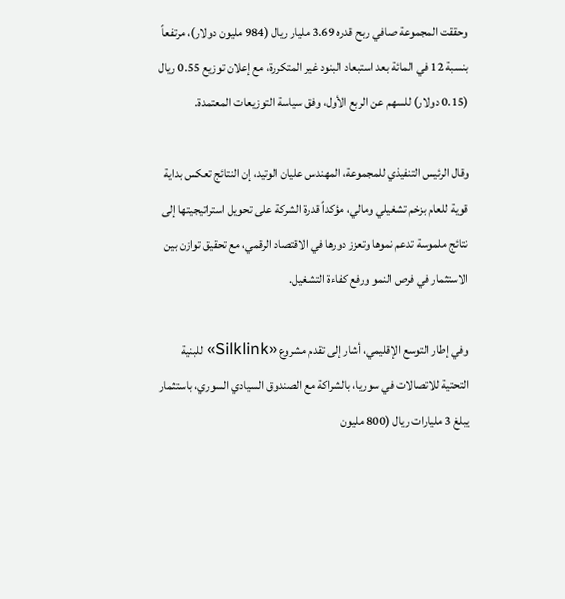وحققت المجموعة صافي ربح قدره 3.69 مليار ريال (984 مليون دولار)، مرتفعاً بنسبة 12 في المائة بعد استبعاد البنود غير المتكررة، مع إعلان توزيع 0.55 ريال (0.15 دولار) للسهم عن الربع الأول، وفق سياسة التوزيعات المعتمدة.

وقال الرئيس التنفيذي للمجموعة، المهندس عليان الوتيد، إن النتائج تعكس بداية قوية للعام بزخم تشغيلي ومالي، مؤكداً قدرة الشركة على تحويل استراتيجيتها إلى نتائج ملموسة تدعم نموها وتعزز دورها في الاقتصاد الرقمي، مع تحقيق توازن بين الاستثمار في فرص النمو ورفع كفاءة التشغيل.

وفي إطار التوسع الإقليمي، أشار إلى تقدم مشروع «Silklink» للبنية التحتية للاتصالات في سوريا، بالشراكة مع الصندوق السيادي السوري، باستثمار يبلغ 3 مليارات ريال (800 مليون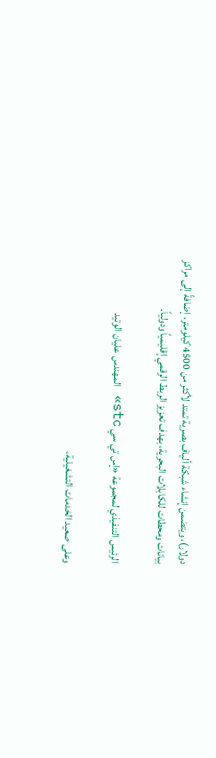دولار)، ويتضمن إنشاء شبكة ألياف بصرية تمتد لأكثر من 4500 كيلومتر، إضافةً إلى مراكز بيانات ومحطات للكابلات البحرية، بهدف تعزيز الربط الرقمي إقليمياً ودولياً.

الرئيس التنفيذي لمجموعة «إس تي سي stc» المهندس عليان الوتيد

وعلى صعيد الخدمات التشغيلية،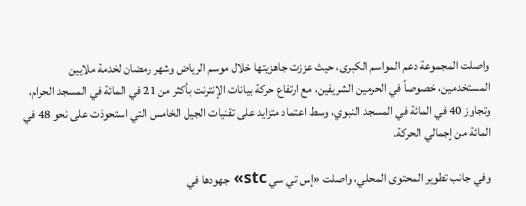واصلت المجموعة دعم المواسم الكبرى، حيث عززت جاهزيتها خلال موسم الرياض وشهر رمضان لخدمة ملايين المستخدمين، خصوصاً في الحرمين الشريفين، مع ارتفاع حركة بيانات الإنترنت بأكثر من 21 في المائة في المسجد الحرام، وتجاوز 40 في المائة في المسجد النبوي، وسط اعتماد متزايد على تقنيات الجيل الخامس التي استحوذت على نحو 48 في المائة من إجمالي الحركة.

وفي جانب تطوير المحتوى المحلي، واصلت «إس تي سي stc» جهودها في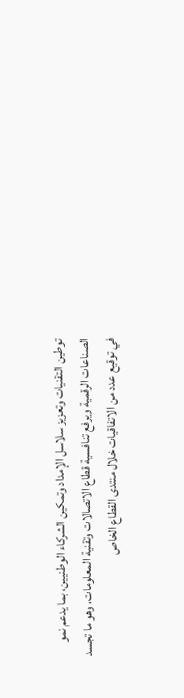توطين التقنيات وتعزيز سلاسل الإمداد وتمكين الشركاء الوطنيين، بما يدعم نمو الصناعات الرقمية ويرفع تنافسية قطاع الاتصالات وتقنية المعلومات، وهو ما تجسد في توقيع عدد من الاتفاقيات خلال منتدى القطاع الخاص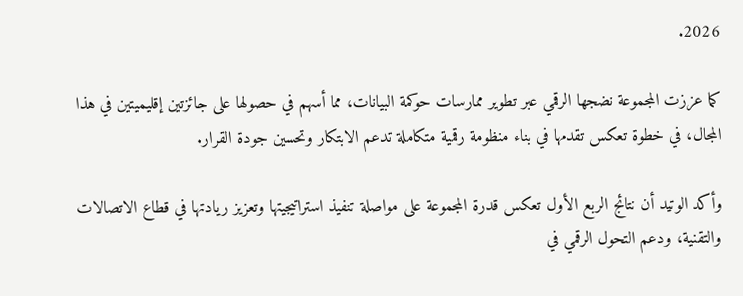2026.

كما عززت المجموعة نضجها الرقمي عبر تطوير ممارسات حوكمة البيانات، مما أسهم في حصولها على جائزتين إقليميتين في هذا المجال، في خطوة تعكس تقدمها في بناء منظومة رقمية متكاملة تدعم الابتكار وتحسين جودة القرار.

وأكد الوتيد أن نتائج الربع الأول تعكس قدرة المجموعة على مواصلة تنفيذ استراتيجيتها وتعزيز ريادتها في قطاع الاتصالات والتقنية، ودعم التحول الرقمي في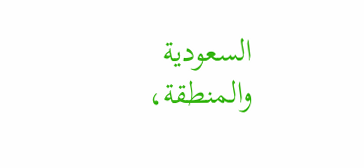السعودية والمنطقة،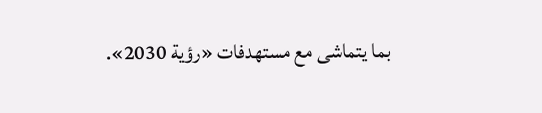بما يتماشى مع مستهدفات «رؤية 2030».